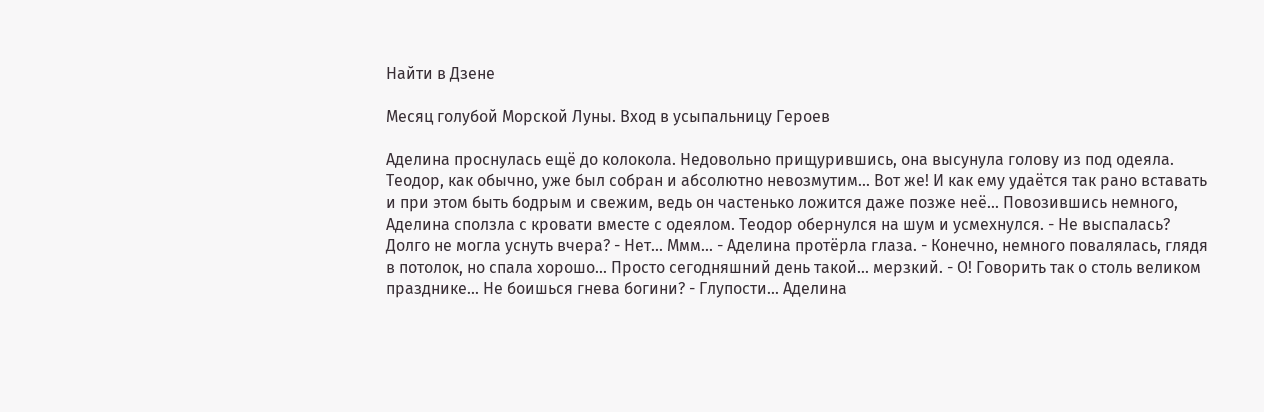Найти в Дзене

Месяц голубой Морской Луны. Вход в усыпальницу Героев

Аделина проснулась ещё до колокола. Недовольно прищурившись, она высунула голову из под одеяла. Теодор, как обычно, уже был собран и абсолютно невозмутим... Вот же! И как ему удаётся так рано вставать и при этом быть бодрым и свежим, ведь он частенько ложится даже позже неё... Повозившись немного, Аделина сползла с кровати вместе с одеялом. Теодор обернулся на шум и усмехнулся. - Не выспалась? Долго не могла уснуть вчера? - Нет... Ммм... - Аделина протёрла глаза. - Конечно, немного повалялась, глядя в потолок, но спала хорошо... Просто сегодняшний день такой... мерзкий. - О! Говорить так о столь великом празднике... Не боишься гнева богини? - Глупости... Аделина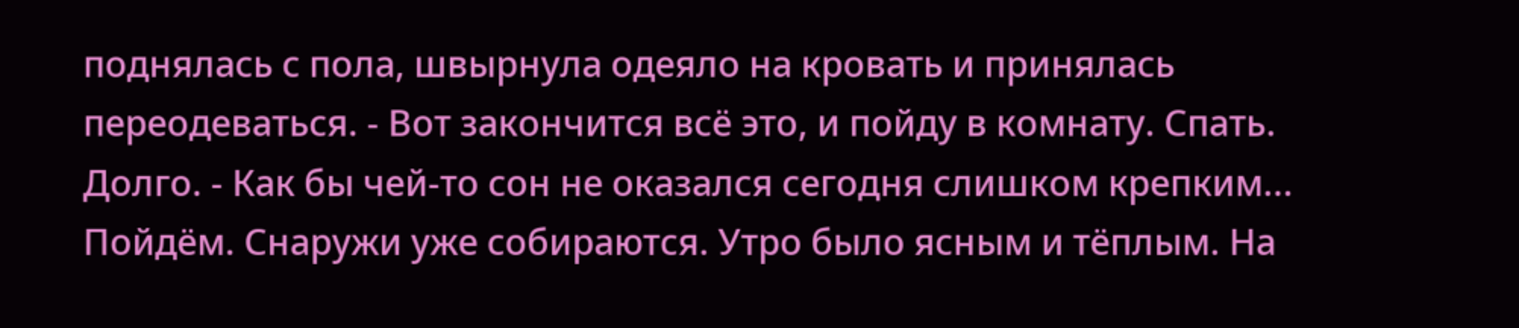поднялась с пола, швырнула одеяло на кровать и принялась переодеваться. - Вот закончится всё это, и пойду в комнату. Спать. Долго. - Как бы чей-то сон не оказался сегодня слишком крепким... Пойдём. Снаружи уже собираются. Утро было ясным и тёплым. На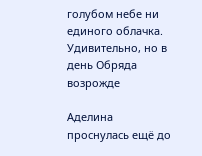голубом небе ни единого облачка. Удивительно, но в день Обряда возрожде

Аделина проснулась ещё до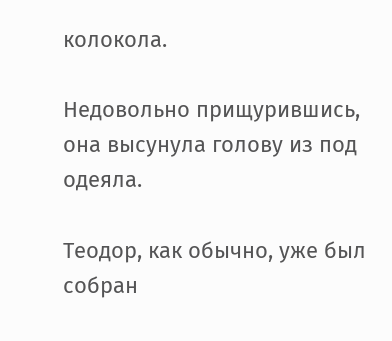колокола.

Недовольно прищурившись, она высунула голову из под одеяла.

Теодор, как обычно, уже был собран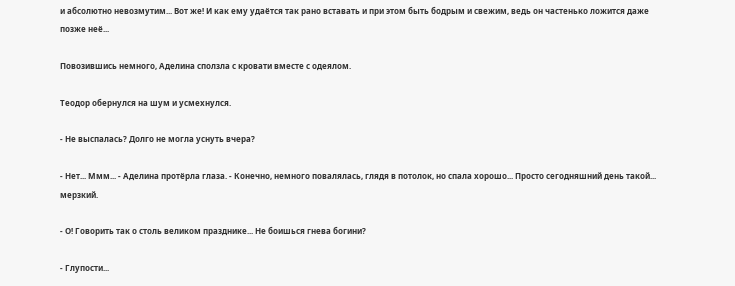и абсолютно невозмутим... Вот же! И как ему удаётся так рано вставать и при этом быть бодрым и свежим, ведь он частенько ложится даже позже неё...

Повозившись немного, Аделина сползла с кровати вместе с одеялом.

Теодор обернулся на шум и усмехнулся.

- Не выспалась? Долго не могла уснуть вчера?

- Нет... Ммм... - Аделина протёрла глаза. - Конечно, немного повалялась, глядя в потолок, но спала хорошо... Просто сегодняшний день такой... мерзкий.

- О! Говорить так о столь великом празднике... Не боишься гнева богини?

- Глупости...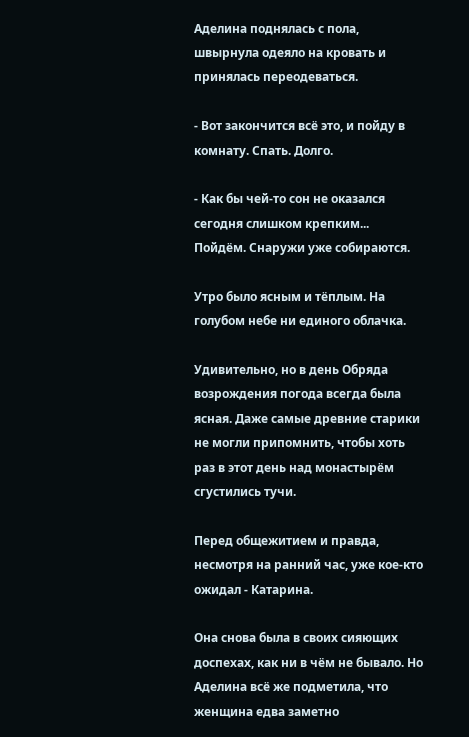Аделина поднялась с пола, швырнула одеяло на кровать и принялась переодеваться.

- Вот закончится всё это, и пойду в комнату. Спать. Долго.

- Как бы чей-то сон не оказался сегодня слишком крепким... Пойдём. Снаружи уже собираются.

Утро было ясным и тёплым. На голубом небе ни единого облачка.

Удивительно, но в день Обряда возрождения погода всегда была ясная. Даже самые древние старики не могли припомнить, чтобы хоть раз в этот день над монастырём сгустились тучи.

Перед общежитием и правда, несмотря на ранний час, уже кое-кто ожидал - Катарина.

Она снова была в своих сияющих доспехах, как ни в чём не бывало. Но Аделина всё же подметила, что женщина едва заметно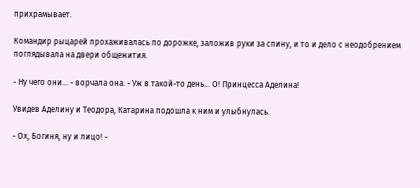прихрамывает.

Командир рыцарей прохаживалась по дорожке, заложив руки за спину, и то и дело с неодобрением поглядывала на двери общежития.

- Ну чего они... - ворчала она. - Уж в такой-то день... О! Принцесса Аделина!

Увидев Аделину и Теодора, Катарина подошла к ним и улыбнулась.

- Ох, Богиня, ну и лицо! -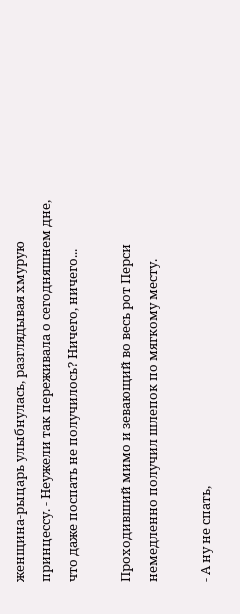женщина-рыцарь улыбнулась, разглядывая хмурую принцессу. - Неужели так переживала о сегодняшнем дне, что даже поспать не получилось? Ничего, ничего...

Проходивший мимо и зевающий во весь рот Перси немедленно получил шлепок по мягкому месту.

- А ну не спать,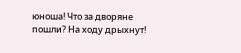юноша! Что за дворяне пошли? На ходу дрыхнут!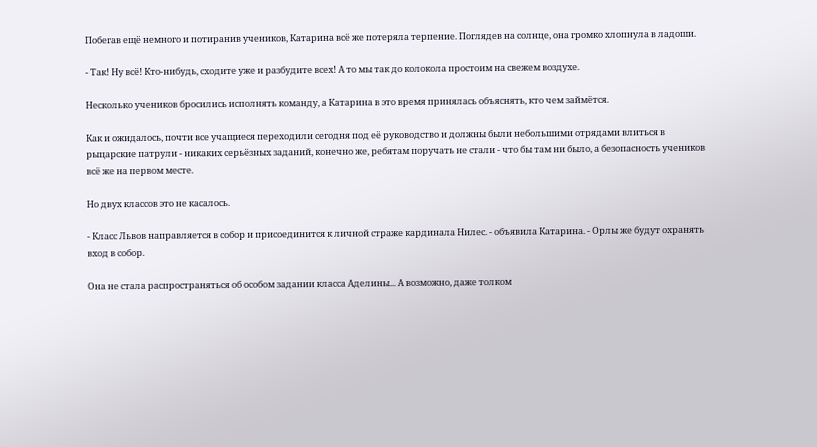Побегав ещё немного и потиранив учеников, Катарина всё же потеряла терпение. Поглядев на солнце, она громко хлопнула в ладоши.

- Так! Ну всё! Кто-нибудь, сходите уже и разбудите всех! А то мы так до колокола простоим на свежем воздухе.

Несколько учеников бросились исполнять команду, а Катарина в это время принялась объяснять, кто чем займётся.

Как и ожидалось, почти все учащиеся переходили сегодня под её руководство и должны были небольшими отрядами влиться в рыцарские патрули - никаких серьёзных заданий, конечно же, ребятам поручать не стали - что бы там ни было, а безопасность учеников всё же на первом месте.

Но двух классов это не касалось.

- Класс Львов направляется в собор и присоединится к личной страже кардинала Нилес. - объявила Катарина. - Орлы же будут охранять вход в собор.

Она не стала распространяться об особом задании класса Аделины... А возможно, даже толком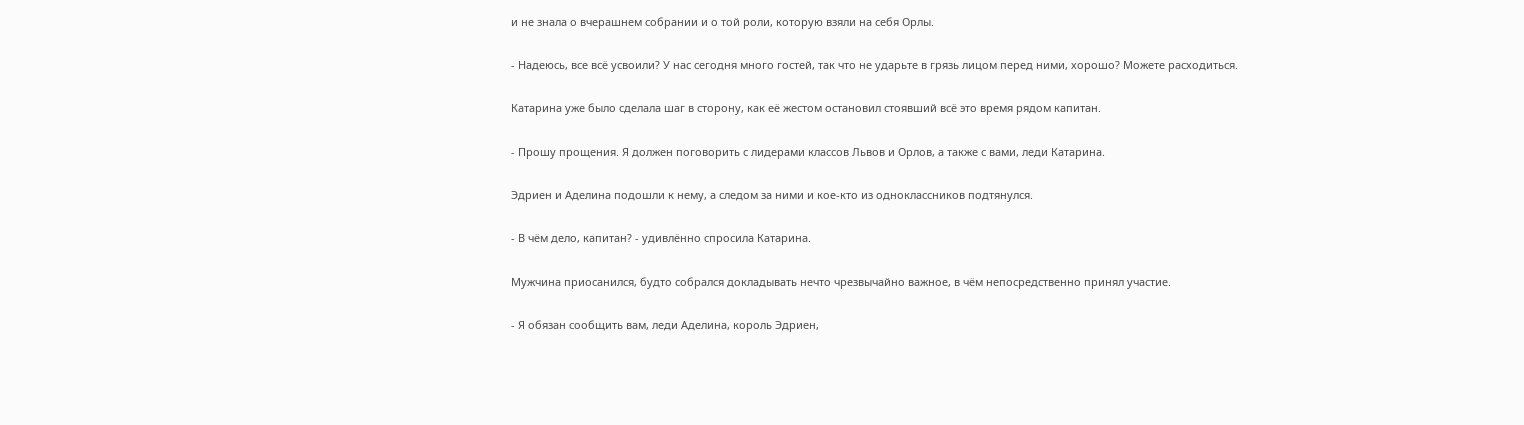и не знала о вчерашнем собрании и о той роли, которую взяли на себя Орлы.

- Надеюсь, все всё усвоили? У нас сегодня много гостей, так что не ударьте в грязь лицом перед ними, хорошо? Можете расходиться.

Катарина уже было сделала шаг в сторону, как её жестом остановил стоявший всё это время рядом капитан.

- Прошу прощения. Я должен поговорить с лидерами классов Львов и Орлов, а также с вами, леди Катарина.

Эдриен и Аделина подошли к нему, а следом за ними и кое-кто из одноклассников подтянулся.

- В чём дело, капитан? - удивлённо спросила Катарина.

Мужчина приосанился, будто собрался докладывать нечто чрезвычайно важное, в чём непосредственно принял участие.

- Я обязан сообщить вам, леди Аделина, король Эдриен,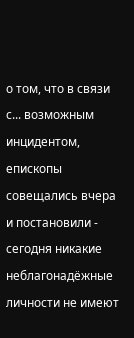о том, что в связи с... возможным инцидентом, епископы совещались вчера и постановили - сегодня никакие неблагонадёжные личности не имеют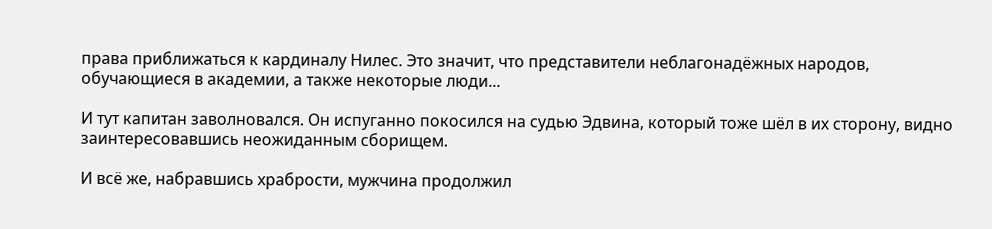права приближаться к кардиналу Нилес. Это значит, что представители неблагонадёжных народов, обучающиеся в академии, а также некоторые люди...

И тут капитан заволновался. Он испуганно покосился на судью Эдвина, который тоже шёл в их сторону, видно заинтересовавшись неожиданным сборищем.

И всё же, набравшись храбрости, мужчина продолжил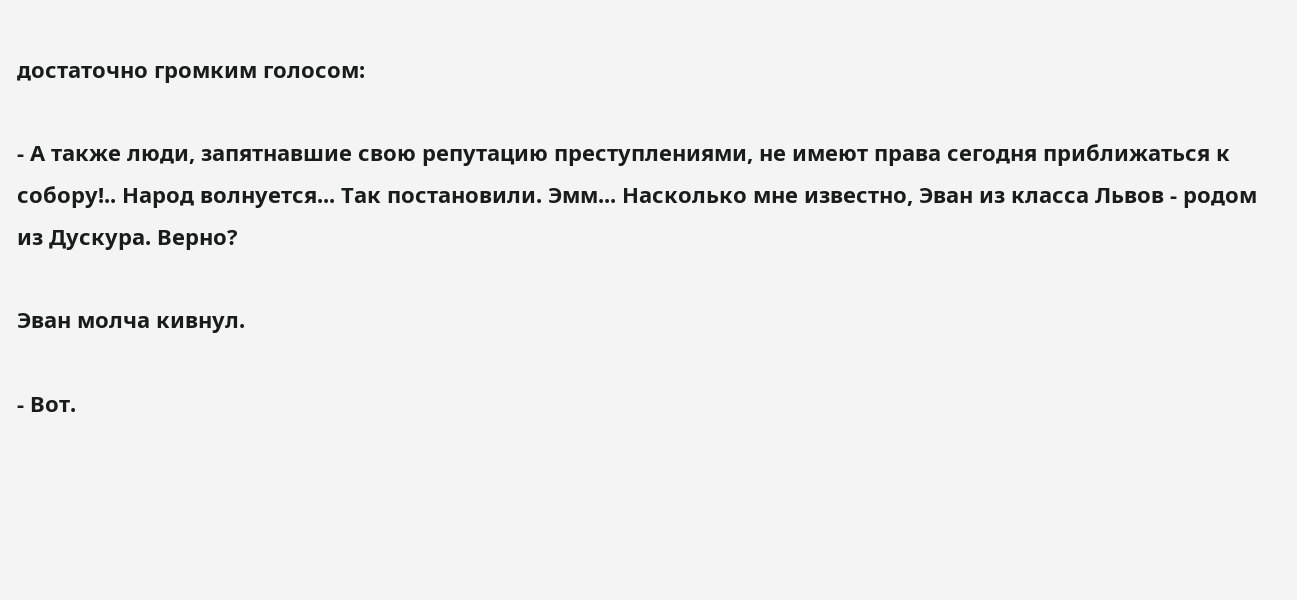достаточно громким голосом:

- А также люди, запятнавшие свою репутацию преступлениями, не имеют права сегодня приближаться к собору!.. Народ волнуется... Так постановили. Эмм... Насколько мне известно, Эван из класса Львов - родом из Дускура. Верно?

Эван молча кивнул.

- Вот.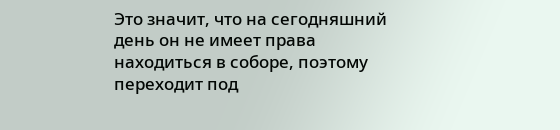Это значит, что на сегодняшний день он не имеет права находиться в соборе, поэтому переходит под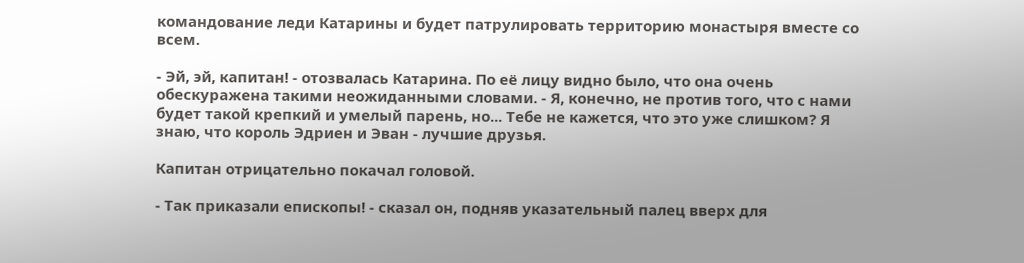командование леди Катарины и будет патрулировать территорию монастыря вместе со всем.

- Эй, эй, капитан! - отозвалась Катарина. По её лицу видно было, что она очень обескуражена такими неожиданными словами. - Я, конечно, не против того, что с нами будет такой крепкий и умелый парень, но... Тебе не кажется, что это уже слишком? Я знаю, что король Эдриен и Эван - лучшие друзья.

Капитан отрицательно покачал головой.

- Так приказали епископы! - сказал он, подняв указательный палец вверх для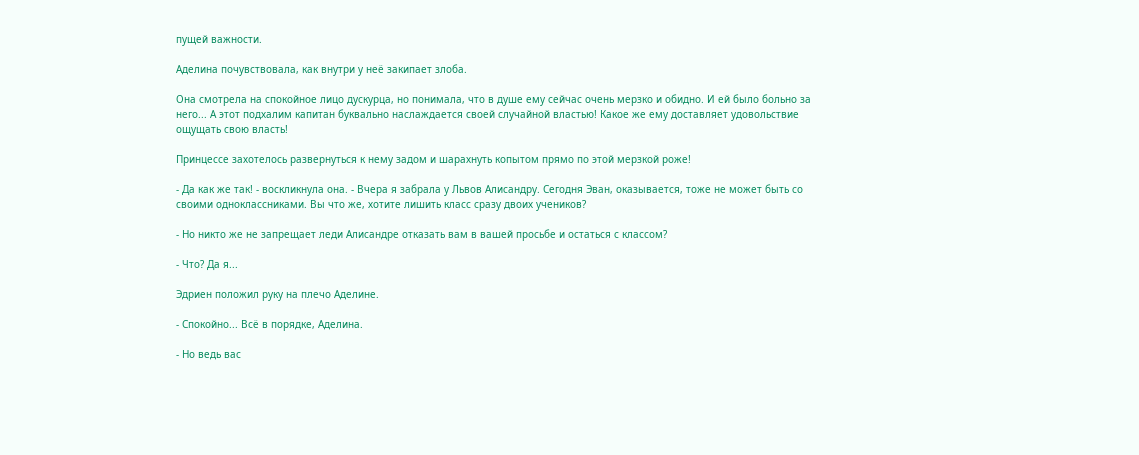пущей важности.

Аделина почувствовала, как внутри у неё закипает злоба.

Она смотрела на спокойное лицо дускурца, но понимала, что в душе ему сейчас очень мерзко и обидно. И ей было больно за него... А этот подхалим капитан буквально наслаждается своей случайной властью! Какое же ему доставляет удовольствие ощущать свою власть!

Принцессе захотелось развернуться к нему задом и шарахнуть копытом прямо по этой мерзкой роже!

- Да как же так! - воскликнула она. - Вчера я забрала у Львов Алисандру. Сегодня Эван, оказывается, тоже не может быть со своими одноклассниками. Вы что же, хотите лишить класс сразу двоих учеников?

- Но никто же не запрещает леди Алисандре отказать вам в вашей просьбе и остаться с классом?

- Что? Да я...

Эдриен положил руку на плечо Аделине.

- Спокойно... Всё в порядке, Аделина.

- Но ведь вас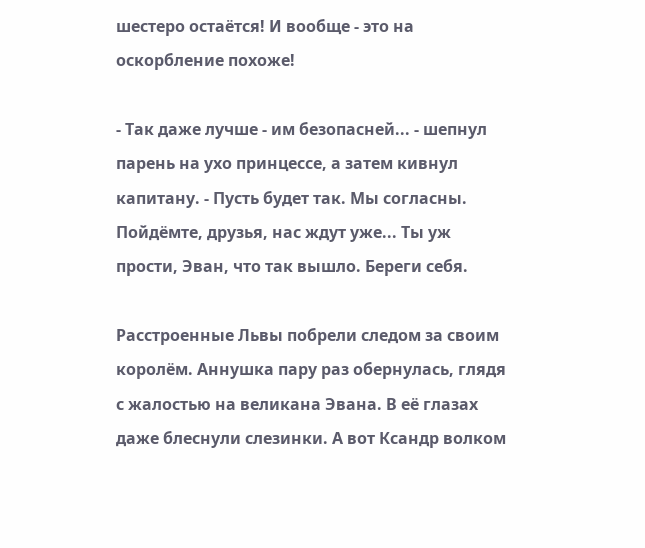шестеро остаётся! И вообще - это на оскорбление похоже!

- Так даже лучше - им безопасней... - шепнул парень на ухо принцессе, а затем кивнул капитану. - Пусть будет так. Мы согласны. Пойдёмте, друзья, нас ждут уже... Ты уж прости, Эван, что так вышло. Береги себя.

Расстроенные Львы побрели следом за своим королём. Аннушка пару раз обернулась, глядя с жалостью на великана Эвана. В её глазах даже блеснули слезинки. А вот Ксандр волком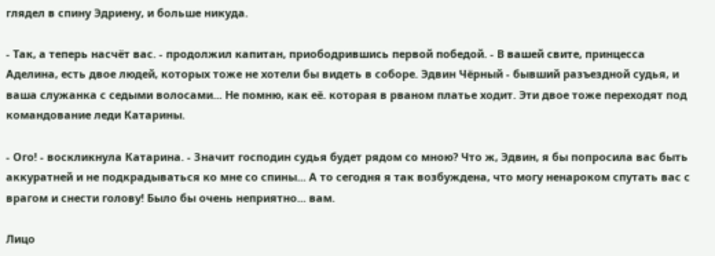глядел в спину Эдриену, и больше никуда.

- Так, а теперь насчёт вас. - продолжил капитан, приободрившись первой победой. - В вашей свите, принцесса Аделина, есть двое людей, которых тоже не хотели бы видеть в соборе. Эдвин Чёрный - бывший разъездной судья, и ваша служанка с седыми волосами... Не помню, как её. которая в рваном платье ходит. Эти двое тоже переходят под командование леди Катарины.

- Ого! - воскликнула Катарина. - Значит господин судья будет рядом со мною? Что ж, Эдвин, я бы попросила вас быть аккуратней и не подкрадываться ко мне со спины... А то сегодня я так возбуждена, что могу ненароком спутать вас с врагом и снести голову! Было бы очень неприятно... вам.

Лицо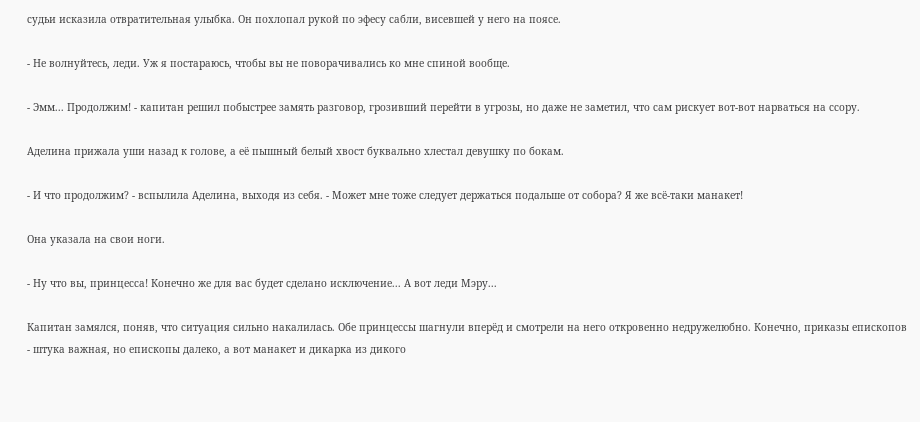судьи исказила отвратительная улыбка. Он похлопал рукой по эфесу сабли, висевшей у него на поясе.

- Не волнуйтесь, леди. Уж я постараюсь, чтобы вы не поворачивались ко мне спиной вообще.

- Эмм... Продолжим! - капитан решил побыстрее замять разговор, грозивший перейти в угрозы, но даже не заметил, что сам рискует вот-вот нарваться на ссору.

Аделина прижала уши назад к голове, а её пышный белый хвост буквально хлестал девушку по бокам.

- И что продолжим? - вспылила Аделина, выходя из себя. - Может мне тоже следует держаться подальше от собора? Я же всё-таки манакет!

Она указала на свои ноги.

- Ну что вы, принцесса! Конечно же для вас будет сделано исключение... А вот леди Мэру...

Капитан замялся, поняв, что ситуация сильно накалилась. Обе принцессы шагнули вперёд и смотрели на него откровенно недружелюбно. Конечно, приказы епископов - штука важная, но епископы далеко, а вот манакет и дикарка из дикого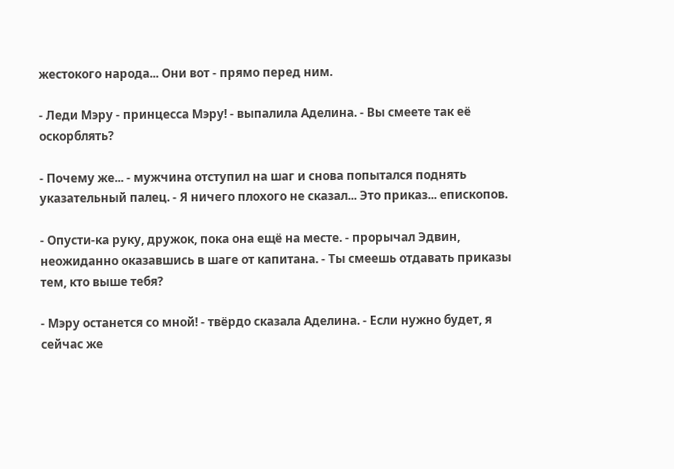жестокого народа... Они вот - прямо перед ним.

- Леди Мэру - принцесса Мэру! - выпалила Аделина. - Вы смеете так её оскорблять?

- Почему же... - мужчина отступил на шаг и снова попытался поднять указательный палец. - Я ничего плохого не сказал... Это приказ... епископов.

- Опусти-ка руку, дружок, пока она ещё на месте. - прорычал Эдвин, неожиданно оказавшись в шаге от капитана. - Ты смеешь отдавать приказы тем, кто выше тебя?

- Мэру останется со мной! - твёрдо сказала Аделина. - Если нужно будет, я сейчас же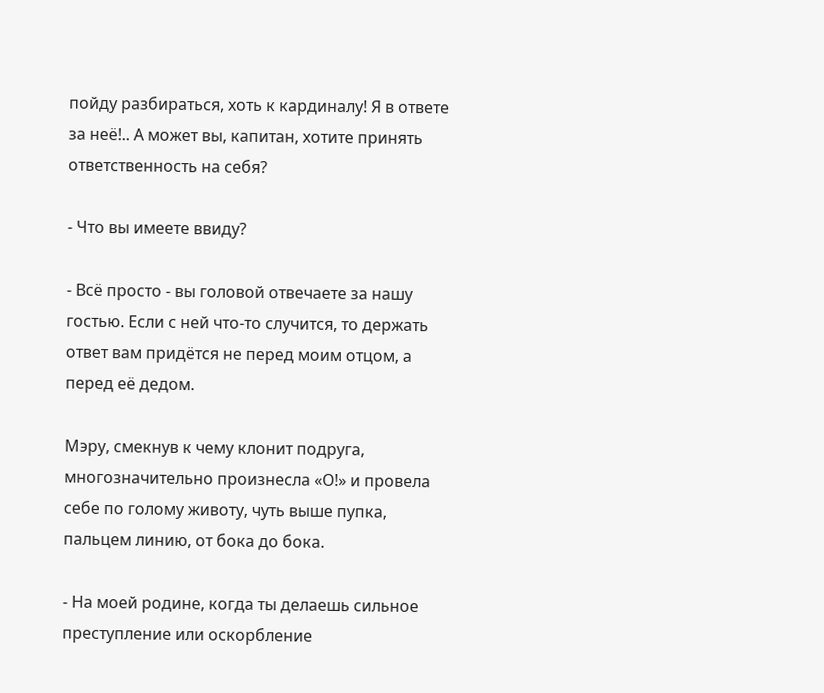пойду разбираться, хоть к кардиналу! Я в ответе за неё!.. А может вы, капитан, хотите принять ответственность на себя?

- Что вы имеете ввиду?

- Всё просто - вы головой отвечаете за нашу гостью. Если с ней что-то случится, то держать ответ вам придётся не перед моим отцом, а перед её дедом.

Мэру, смекнув к чему клонит подруга, многозначительно произнесла «О!» и провела себе по голому животу, чуть выше пупка, пальцем линию, от бока до бока.

- На моей родине, когда ты делаешь сильное преступление или оскорбление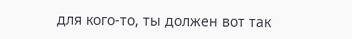для кого-то, ты должен вот так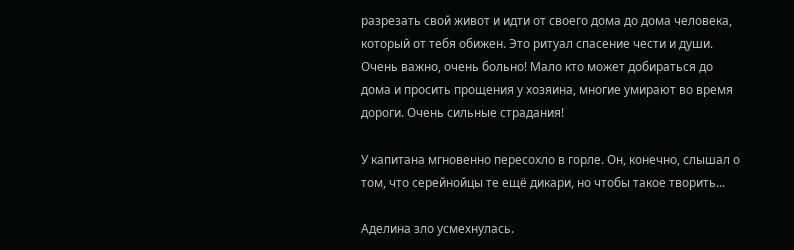разрезать свой живот и идти от своего дома до дома человека, который от тебя обижен. Это ритуал спасение чести и души. Очень важно, очень больно! Мало кто может добираться до дома и просить прощения у хозяина, многие умирают во время дороги. Очень сильные страдания!

У капитана мгновенно пересохло в горле. Он, конечно, слышал о том, что серейнойцы те ещё дикари, но чтобы такое творить...

Аделина зло усмехнулась.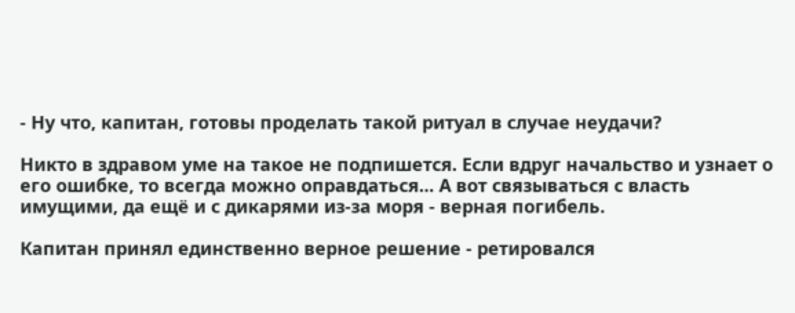- Ну что, капитан, готовы проделать такой ритуал в случае неудачи?

Никто в здравом уме на такое не подпишется. Если вдруг начальство и узнает о его ошибке, то всегда можно оправдаться... А вот связываться с власть имущими, да ещё и с дикарями из-за моря - верная погибель.

Капитан принял единственно верное решение - ретировался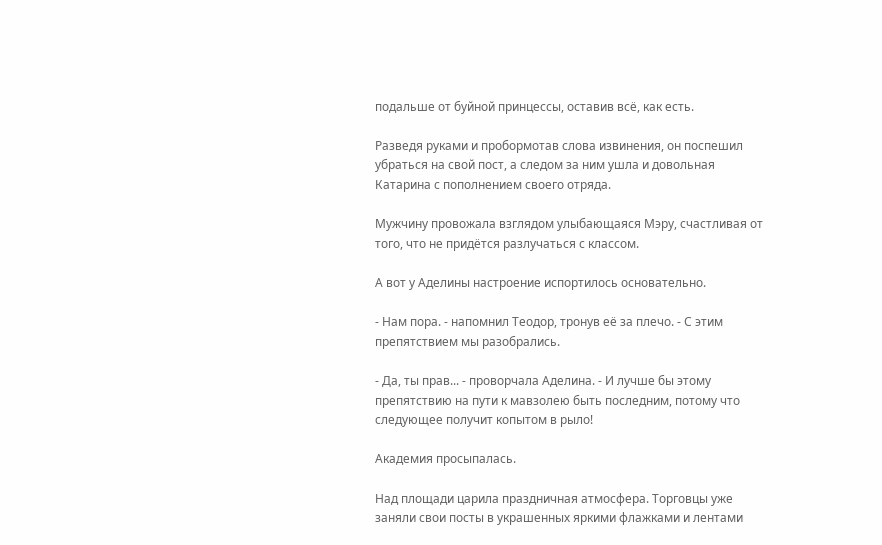подальше от буйной принцессы, оставив всё, как есть.

Разведя руками и пробормотав слова извинения, он поспешил убраться на свой пост, а следом за ним ушла и довольная Катарина с пополнением своего отряда.

Мужчину провожала взглядом улыбающаяся Мэру, счастливая от того, что не придётся разлучаться с классом.

А вот у Аделины настроение испортилось основательно.

- Нам пора. - напомнил Теодор, тронув её за плечо. - С этим препятствием мы разобрались.

- Да, ты прав... - проворчала Аделина. - И лучше бы этому препятствию на пути к мавзолею быть последним, потому что следующее получит копытом в рыло!

Академия просыпалась.

Над площади царила праздничная атмосфера. Торговцы уже заняли свои посты в украшенных яркими флажками и лентами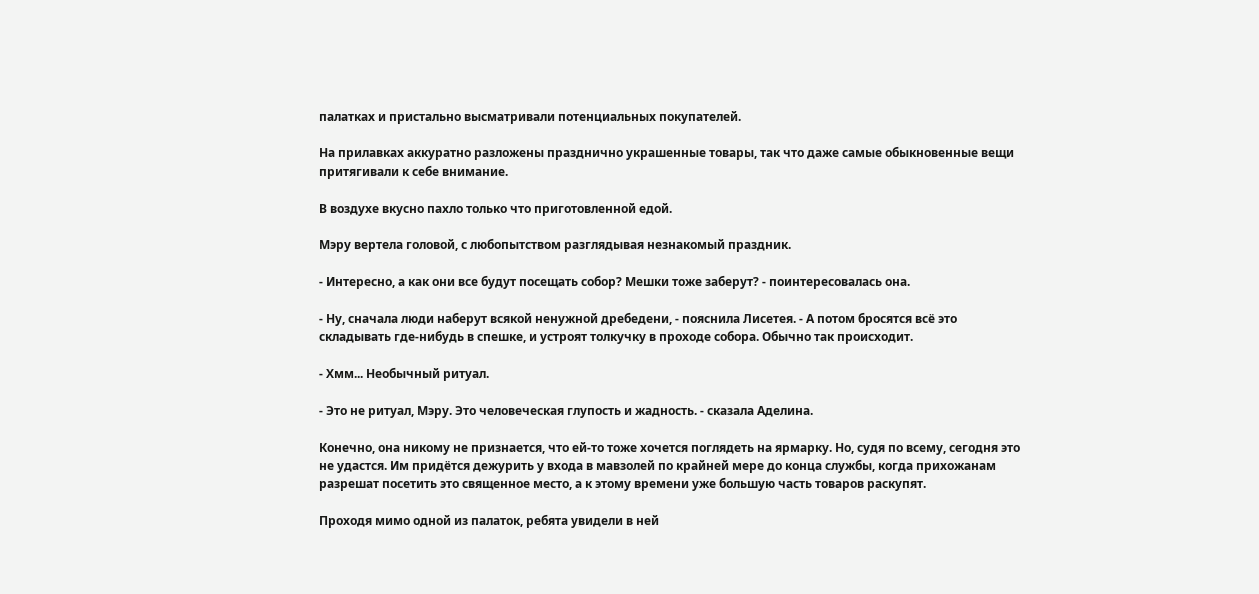палатках и пристально высматривали потенциальных покупателей.

На прилавках аккуратно разложены празднично украшенные товары, так что даже самые обыкновенные вещи притягивали к себе внимание.

В воздухе вкусно пахло только что приготовленной едой.

Мэру вертела головой, с любопытством разглядывая незнакомый праздник.

- Интересно, а как они все будут посещать собор? Мешки тоже заберут? - поинтересовалась она.

- Ну, сначала люди наберут всякой ненужной дребедени, - пояснила Лисетея. - А потом бросятся всё это складывать где-нибудь в спешке, и устроят толкучку в проходе собора. Обычно так происходит.

- Хмм... Необычный ритуал.

- Это не ритуал, Мэру. Это человеческая глупость и жадность. - сказала Аделина.

Конечно, она никому не признается, что ей-то тоже хочется поглядеть на ярмарку. Но, судя по всему, сегодня это не удастся. Им придётся дежурить у входа в мавзолей по крайней мере до конца службы, когда прихожанам разрешат посетить это священное место, а к этому времени уже большую часть товаров раскупят.

Проходя мимо одной из палаток, ребята увидели в ней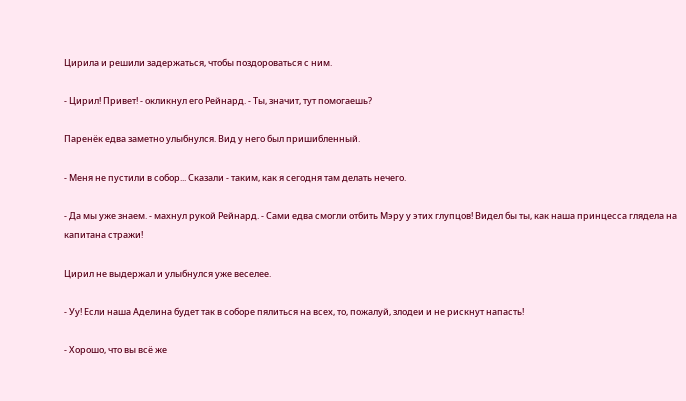Цирила и решили задержаться, чтобы поздороваться с ним.

- Цирил! Привет! - окликнул его Рейнард. - Ты, значит, тут помогаешь?

Паренёк едва заметно улыбнулся. Вид у него был пришибленный.

- Меня не пустили в собор... Сказали - таким, как я сегодня там делать нечего.

- Да мы уже знаем. - махнул рукой Рейнард. - Сами едва смогли отбить Мэру у этих глупцов! Видел бы ты, как наша принцесса глядела на капитана стражи!

Цирил не выдержал и улыбнулся уже веселее.

- Уу! Если наша Аделина будет так в соборе пялиться на всех, то, пожалуй, злодеи и не рискнут напасть!

- Хорошо, что вы всё же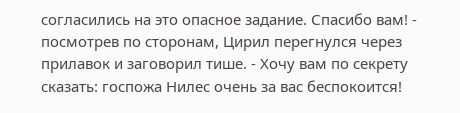согласились на это опасное задание. Спасибо вам! - посмотрев по сторонам, Цирил перегнулся через прилавок и заговорил тише. - Хочу вам по секрету сказать: госпожа Нилес очень за вас беспокоится!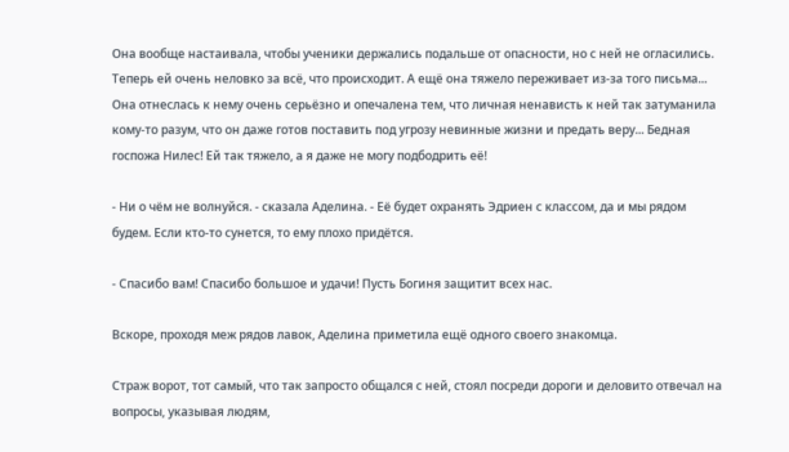Она вообще настаивала, чтобы ученики держались подальше от опасности, но с ней не огласились. Теперь ей очень неловко за всё, что происходит. А ещё она тяжело переживает из-за того письма... Она отнеслась к нему очень серьёзно и опечалена тем, что личная ненависть к ней так затуманила кому-то разум, что он даже готов поставить под угрозу невинные жизни и предать веру... Бедная госпожа Нилес! Ей так тяжело, а я даже не могу подбодрить её!

- Ни о чём не волнуйся. - сказала Аделина. - Её будет охранять Эдриен с классом, да и мы рядом будем. Если кто-то сунется, то ему плохо придётся.

- Спасибо вам! Спасибо большое и удачи! Пусть Богиня защитит всех нас.

Вскоре, проходя меж рядов лавок, Аделина приметила ещё одного своего знакомца.

Страж ворот, тот самый, что так запросто общался с ней, стоял посреди дороги и деловито отвечал на вопросы, указывая людям,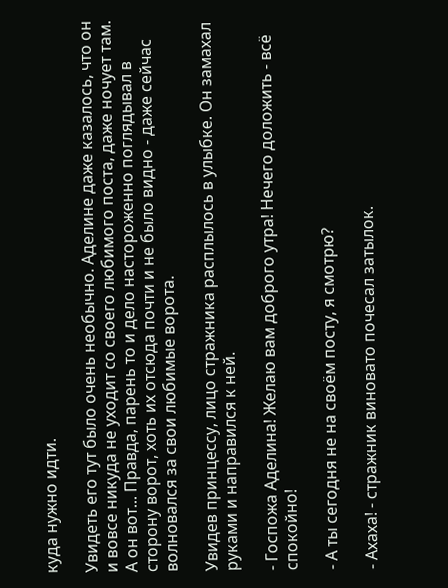куда нужно идти.

Увидеть его тут было очень необычно. Аделине даже казалось, что он и вовсе никуда не уходит со своего любимого поста, даже ночует там. А он вот... Правда, парень то и дело настороженно поглядывал в сторону ворот, хоть их отсюда почти и не было видно - даже сейчас волновался за свои любимые ворота.

Увидев принцессу, лицо стражника расплылось в улыбке. Он замахал руками и направился к ней.

- Госпожа Аделина! Желаю вам доброго утра! Нечего доложить - всё спокойно!

- А ты сегодня не на своём посту, я смотрю?

- Ахаха! - стражник виновато почесал затылок.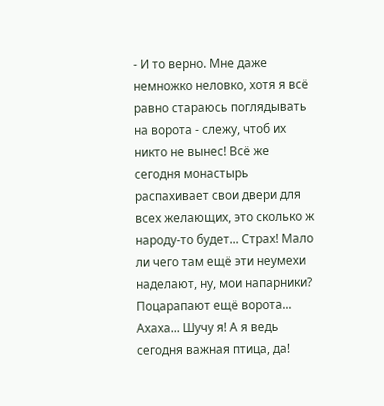- И то верно. Мне даже немножко неловко, хотя я всё равно стараюсь поглядывать на ворота - слежу, чтоб их никто не вынес! Всё же сегодня монастырь распахивает свои двери для всех желающих, это сколько ж народу-то будет... Страх! Мало ли чего там ещё эти неумехи наделают, ну, мои напарники? Поцарапают ещё ворота... Ахаха... Шучу я! А я ведь сегодня важная птица, да!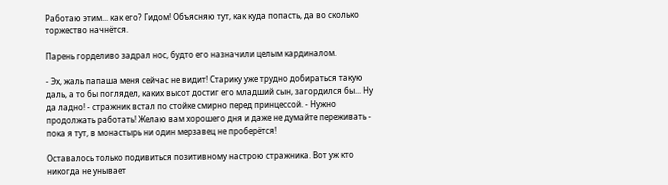Работаю этим... как его? Гидом! Объясняю тут, как куда попасть, да во сколько торжество начнётся.

Парень горделиво задрал нос, будто его назначили целым кардиналом.

- Эх, жаль папаша меня сейчас не видит! Старику уже трудно добираться такую даль, а то бы поглядел, каких высот достиг его младший сын, загордился бы... Ну да ладно! - стражник встал по стойке смирно перед принцессой. - Нужно продолжать работать! Желаю вам хорошего дня и даже не думайте переживать - пока я тут, в монастырь ни один мерзавец не проберётся!

Оставалось только подивиться позитивному настрою стражника. Вот уж кто никогда не унывает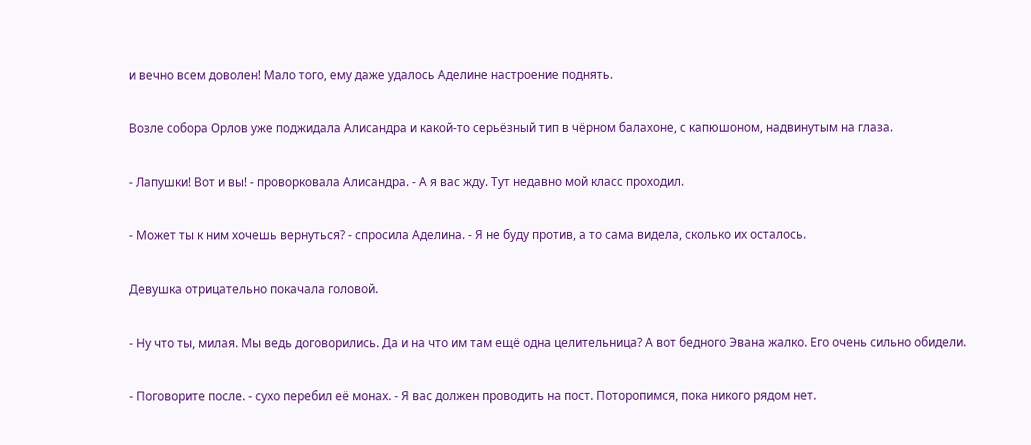и вечно всем доволен! Мало того, ему даже удалось Аделине настроение поднять.

Возле собора Орлов уже поджидала Алисандра и какой-то серьёзный тип в чёрном балахоне, с капюшоном, надвинутым на глаза.

- Лапушки! Вот и вы! - проворковала Алисандра. - А я вас жду. Тут недавно мой класс проходил.

- Может ты к ним хочешь вернуться? - спросила Аделина. - Я не буду против, а то сама видела, сколько их осталось.

Девушка отрицательно покачала головой.

- Ну что ты, милая. Мы ведь договорились. Да и на что им там ещё одна целительница? А вот бедного Эвана жалко. Его очень сильно обидели.

- Поговорите после. - сухо перебил её монах. - Я вас должен проводить на пост. Поторопимся, пока никого рядом нет.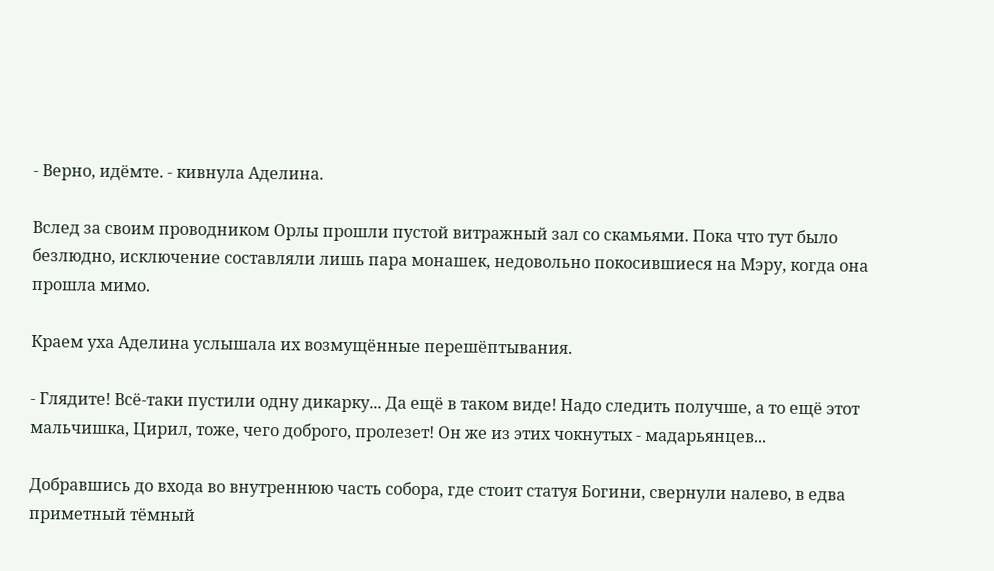- Верно, идёмте. - кивнула Аделина.

Вслед за своим проводником Орлы прошли пустой витражный зал со скамьями. Пока что тут было безлюдно, исключение составляли лишь пара монашек, недовольно покосившиеся на Мэру, когда она прошла мимо.

Краем уха Аделина услышала их возмущённые перешёптывания.

- Глядите! Всё-таки пустили одну дикарку... Да ещё в таком виде! Надо следить получше, а то ещё этот мальчишка, Цирил, тоже, чего доброго, пролезет! Он же из этих чокнутых - мадарьянцев...

Добравшись до входа во внутреннюю часть собора, где стоит статуя Богини, свернули налево, в едва приметный тёмный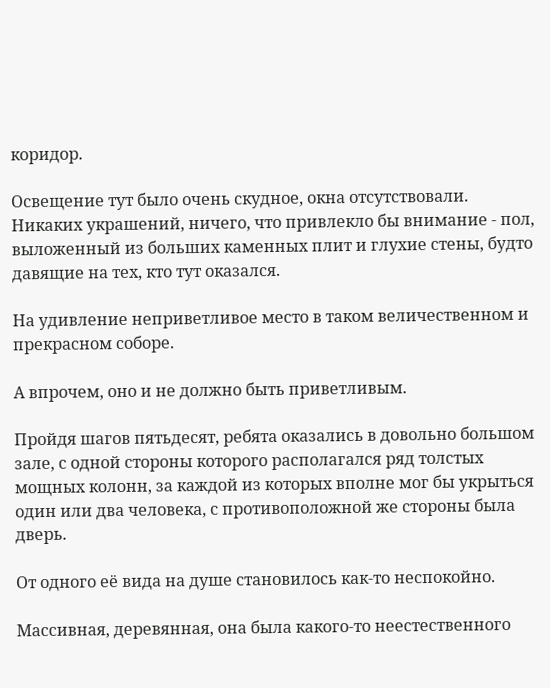коридор.

Освещение тут было очень скудное, окна отсутствовали. Никаких украшений, ничего, что привлекло бы внимание - пол, выложенный из больших каменных плит и глухие стены, будто давящие на тех, кто тут оказался.

На удивление неприветливое место в таком величественном и прекрасном соборе.

А впрочем, оно и не должно быть приветливым.

Пройдя шагов пятьдесят, ребята оказались в довольно большом зале, с одной стороны которого располагался ряд толстых мощных колонн, за каждой из которых вполне мог бы укрыться один или два человека, с противоположной же стороны была дверь.

От одного её вида на душе становилось как-то неспокойно.

Массивная, деревянная, она была какого-то неестественного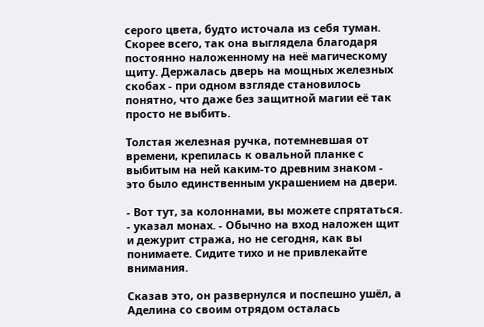серого цвета, будто источала из себя туман. Скорее всего, так она выглядела благодаря постоянно наложенному на неё магическому щиту. Держалась дверь на мощных железных скобах - при одном взгляде становилось понятно, что даже без защитной магии её так просто не выбить.

Толстая железная ручка, потемневшая от времени, крепилась к овальной планке с выбитым на ней каким-то древним знаком - это было единственным украшением на двери.

- Вот тут, за колоннами, вы можете спрятаться. - указал монах. - Обычно на вход наложен щит и дежурит стража, но не сегодня, как вы понимаете. Сидите тихо и не привлекайте внимания.

Сказав это, он развернулся и поспешно ушёл, а Аделина со своим отрядом осталась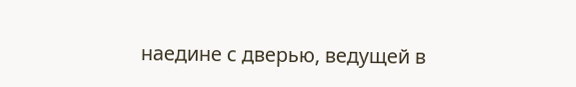наедине с дверью, ведущей в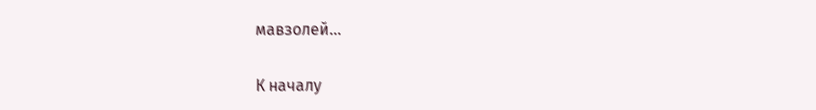мавзолей...

К началу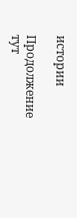истории

Продолжение тут